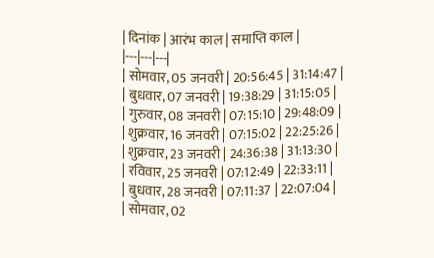| दिनांक | आरंभ काल | समाप्ति काल |
|---|---|---|
| सोमवार, 05 जनवरी | 20:56:45 | 31:14:47 |
| बुधवार, 07 जनवरी | 19:38:29 | 31:15:05 |
| गुरुवार, 08 जनवरी | 07:15:10 | 29:48:09 |
| शुक्रवार, 16 जनवरी | 07:15:02 | 22:25:26 |
| शुक्रवार, 23 जनवरी | 24:36:38 | 31:13:30 |
| रविवार, 25 जनवरी | 07:12:49 | 22:33:11 |
| बुधवार, 28 जनवरी | 07:11:37 | 22:07:04 |
| सोमवार, 02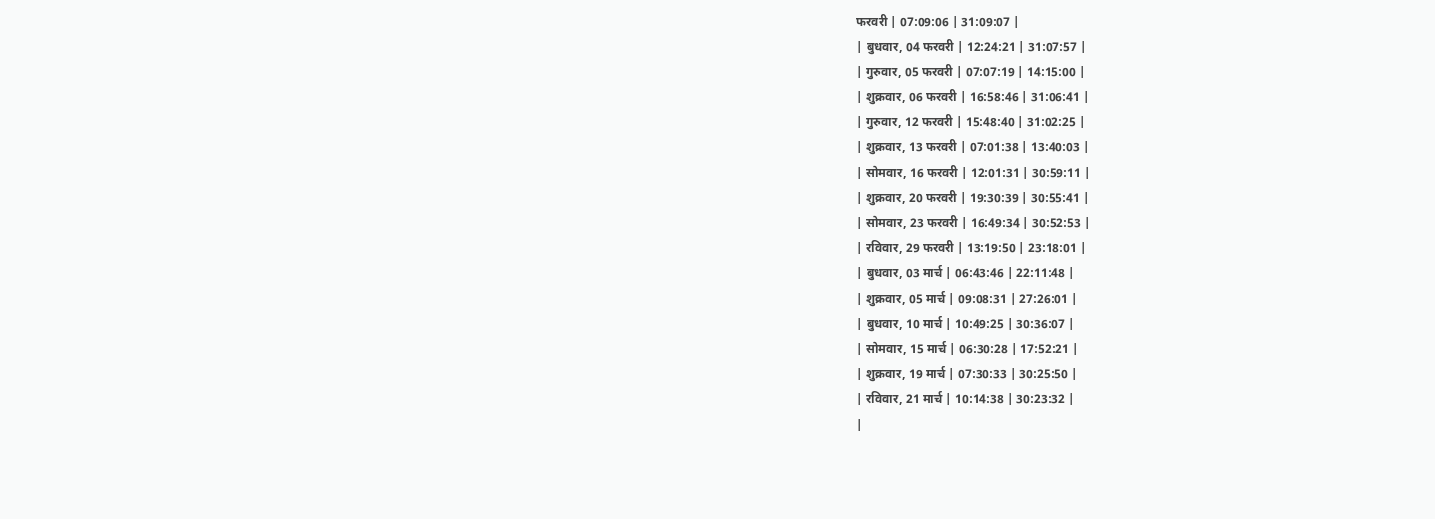फरवरी | 07:09:06 | 31:09:07 |
| बुधवार, 04 फरवरी | 12:24:21 | 31:07:57 |
| गुरुवार, 05 फरवरी | 07:07:19 | 14:15:00 |
| शुक्रवार, 06 फरवरी | 16:58:46 | 31:06:41 |
| गुरुवार, 12 फरवरी | 15:48:40 | 31:02:25 |
| शुक्रवार, 13 फरवरी | 07:01:38 | 13:40:03 |
| सोमवार, 16 फरवरी | 12:01:31 | 30:59:11 |
| शुक्रवार, 20 फरवरी | 19:30:39 | 30:55:41 |
| सोमवार, 23 फरवरी | 16:49:34 | 30:52:53 |
| रविवार, 29 फरवरी | 13:19:50 | 23:18:01 |
| बुधवार, 03 मार्च | 06:43:46 | 22:11:48 |
| शुक्रवार, 05 मार्च | 09:08:31 | 27:26:01 |
| बुधवार, 10 मार्च | 10:49:25 | 30:36:07 |
| सोमवार, 15 मार्च | 06:30:28 | 17:52:21 |
| शुक्रवार, 19 मार्च | 07:30:33 | 30:25:50 |
| रविवार, 21 मार्च | 10:14:38 | 30:23:32 |
|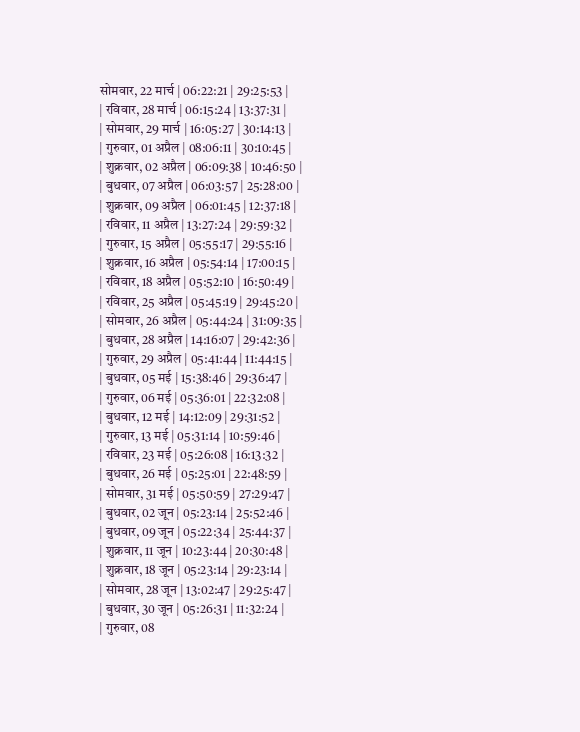सोमवार, 22 मार्च | 06:22:21 | 29:25:53 |
| रविवार, 28 मार्च | 06:15:24 | 13:37:31 |
| सोमवार, 29 मार्च | 16:05:27 | 30:14:13 |
| गुरुवार, 01 अप्रैल | 08:06:11 | 30:10:45 |
| शुक्रवार, 02 अप्रैल | 06:09:38 | 10:46:50 |
| बुधवार, 07 अप्रैल | 06:03:57 | 25:28:00 |
| शुक्रवार, 09 अप्रैल | 06:01:45 | 12:37:18 |
| रविवार, 11 अप्रैल | 13:27:24 | 29:59:32 |
| गुरुवार, 15 अप्रैल | 05:55:17 | 29:55:16 |
| शुक्रवार, 16 अप्रैल | 05:54:14 | 17:00:15 |
| रविवार, 18 अप्रैल | 05:52:10 | 16:50:49 |
| रविवार, 25 अप्रैल | 05:45:19 | 29:45:20 |
| सोमवार, 26 अप्रैल | 05:44:24 | 31:09:35 |
| बुधवार, 28 अप्रैल | 14:16:07 | 29:42:36 |
| गुरुवार, 29 अप्रैल | 05:41:44 | 11:44:15 |
| बुधवार, 05 मई | 15:38:46 | 29:36:47 |
| गुरुवार, 06 मई | 05:36:01 | 22:32:08 |
| बुधवार, 12 मई | 14:12:09 | 29:31:52 |
| गुरुवार, 13 मई | 05:31:14 | 10:59:46 |
| रविवार, 23 मई | 05:26:08 | 16:13:32 |
| बुधवार, 26 मई | 05:25:01 | 22:48:59 |
| सोमवार, 31 मई | 05:50:59 | 27:29:47 |
| बुधवार, 02 जून | 05:23:14 | 25:52:46 |
| बुधवार, 09 जून | 05:22:34 | 25:44:37 |
| शुक्रवार, 11 जून | 10:23:44 | 20:30:48 |
| शुक्रवार, 18 जून | 05:23:14 | 29:23:14 |
| सोमवार, 28 जून | 13:02:47 | 29:25:47 |
| बुधवार, 30 जून | 05:26:31 | 11:32:24 |
| गुरुवार, 08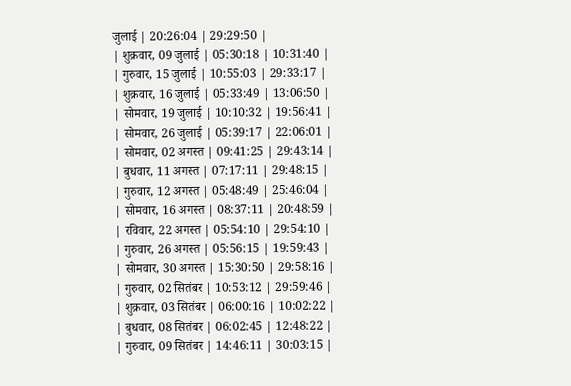जुलाई | 20:26:04 | 29:29:50 |
| शुक्रवार, 09 जुलाई | 05:30:18 | 10:31:40 |
| गुरुवार, 15 जुलाई | 10:55:03 | 29:33:17 |
| शुक्रवार, 16 जुलाई | 05:33:49 | 13:06:50 |
| सोमवार, 19 जुलाई | 10:10:32 | 19:56:41 |
| सोमवार, 26 जुलाई | 05:39:17 | 22:06:01 |
| सोमवार, 02 अगस्त | 09:41:25 | 29:43:14 |
| बुधवार, 11 अगस्त | 07:17:11 | 29:48:15 |
| गुरुवार, 12 अगस्त | 05:48:49 | 25:46:04 |
| सोमवार, 16 अगस्त | 08:37:11 | 20:48:59 |
| रविवार, 22 अगस्त | 05:54:10 | 29:54:10 |
| गुरुवार, 26 अगस्त | 05:56:15 | 19:59:43 |
| सोमवार, 30 अगस्त | 15:30:50 | 29:58:16 |
| गुरुवार, 02 सितंबर | 10:53:12 | 29:59:46 |
| शुक्रवार, 03 सितंबर | 06:00:16 | 10:02:22 |
| बुधवार, 08 सितंबर | 06:02:45 | 12:48:22 |
| गुरुवार, 09 सितंबर | 14:46:11 | 30:03:15 |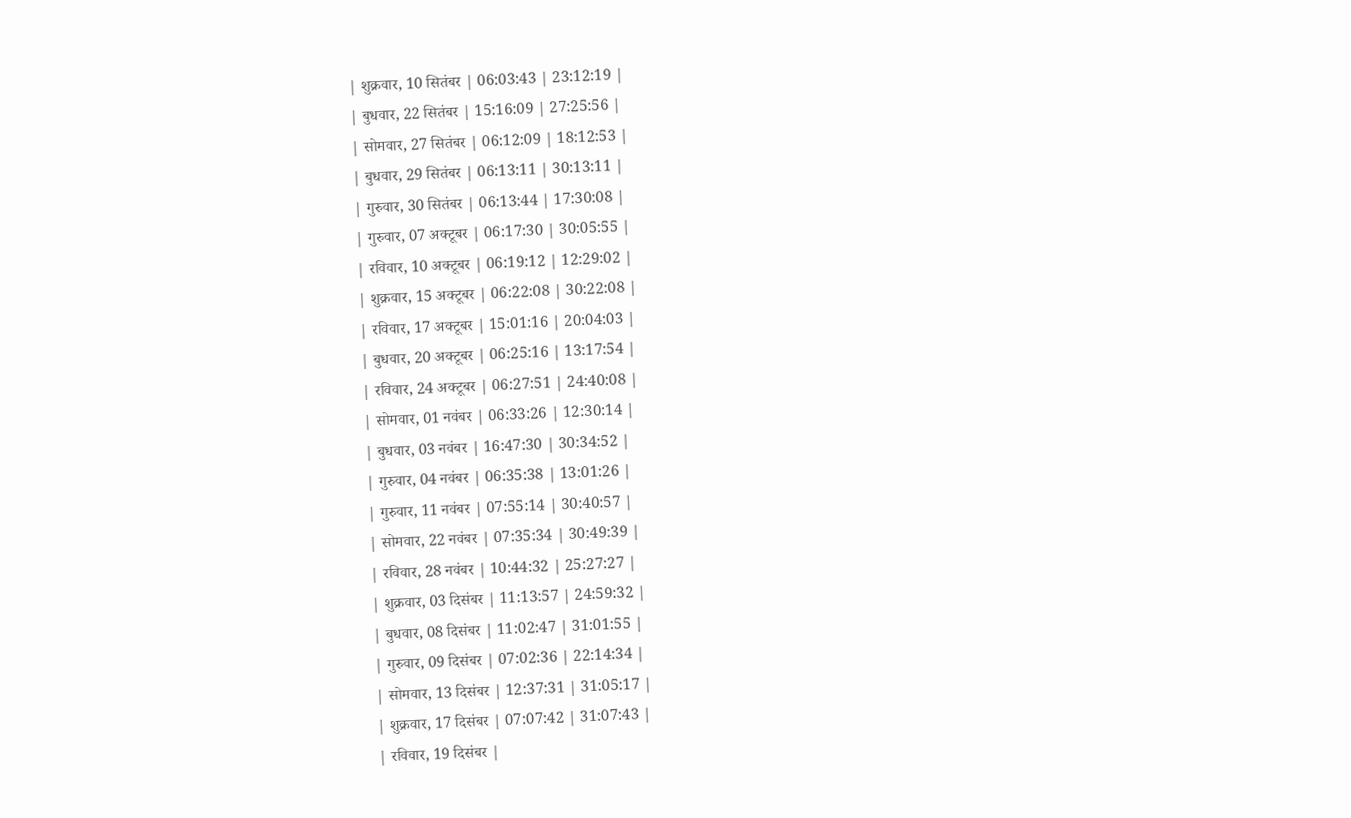| शुक्रवार, 10 सितंबर | 06:03:43 | 23:12:19 |
| बुधवार, 22 सितंबर | 15:16:09 | 27:25:56 |
| सोमवार, 27 सितंबर | 06:12:09 | 18:12:53 |
| बुधवार, 29 सितंबर | 06:13:11 | 30:13:11 |
| गुरुवार, 30 सितंबर | 06:13:44 | 17:30:08 |
| गुरुवार, 07 अक्टूबर | 06:17:30 | 30:05:55 |
| रविवार, 10 अक्टूबर | 06:19:12 | 12:29:02 |
| शुक्रवार, 15 अक्टूबर | 06:22:08 | 30:22:08 |
| रविवार, 17 अक्टूबर | 15:01:16 | 20:04:03 |
| बुधवार, 20 अक्टूबर | 06:25:16 | 13:17:54 |
| रविवार, 24 अक्टूबर | 06:27:51 | 24:40:08 |
| सोमवार, 01 नवंबर | 06:33:26 | 12:30:14 |
| बुधवार, 03 नवंबर | 16:47:30 | 30:34:52 |
| गुरुवार, 04 नवंबर | 06:35:38 | 13:01:26 |
| गुरुवार, 11 नवंबर | 07:55:14 | 30:40:57 |
| सोमवार, 22 नवंबर | 07:35:34 | 30:49:39 |
| रविवार, 28 नवंबर | 10:44:32 | 25:27:27 |
| शुक्रवार, 03 दिसंबर | 11:13:57 | 24:59:32 |
| बुधवार, 08 दिसंबर | 11:02:47 | 31:01:55 |
| गुरुवार, 09 दिसंबर | 07:02:36 | 22:14:34 |
| सोमवार, 13 दिसंबर | 12:37:31 | 31:05:17 |
| शुक्रवार, 17 दिसंबर | 07:07:42 | 31:07:43 |
| रविवार, 19 दिसंबर |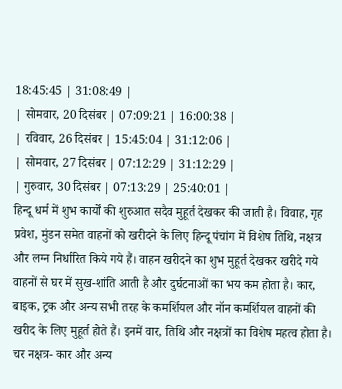18:45:45 | 31:08:49 |
| सोमवार, 20 दिसंबर | 07:09:21 | 16:00:38 |
| रविवार, 26 दिसंबर | 15:45:04 | 31:12:06 |
| सोमवार, 27 दिसंबर | 07:12:29 | 31:12:29 |
| गुरुवार, 30 दिसंबर | 07:13:29 | 25:40:01 |
हिन्दू धर्म में शुभ कार्यों की शुरुआत सदैव मुहूर्त देखकर की जाती है। विवाह, गृह प्रवेश, मुंडन समेत वाहनों को खरीदने के लिए हिन्दू पंचांग में विशेष तिथि, नक्षत्र और लग्न निर्धारित किये गये हैं। वाहन खरीदने का शुभ मुहूर्त देखकर खरीदे गये वाहनों से घर में सुख-शांति आती है और दुर्घटनाओं का भय कम होता है। कार, बाइक, ट्रक और अन्य सभी तरह के कमर्शियल और नॉन कमर्शियल वाहनों की खरीद के लिए मुहूर्त होते हैं। इनमें वार, तिथि और नक्षत्रों का विशेष महत्व होता है।
चर नक्षत्र- कार और अन्य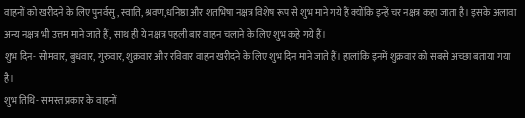वाहनों को खरीदने के लिए पुनर्वसु, स्वाति, श्रवण,धनिष्ठा और शतभिषा नक्षत्र विशेष रूप से शुभ माने गये हैं क्योंकि इन्हें चर नक्षत्र कहा जाता है। इसके अलावा अन्य नक्षत्र भी उत्तम माने जाते हैं, साथ ही ये नक्षत्र पहली बार वाहन चलाने के लिए शुभ कहे गये हैं।
शुभ दिन- सोमवार, बुधवार, गुरुवार, शुक्रवार और रविवार वाहन खरीदने के लिए शुभ दिन माने जाते हैं। हालांकि इनमें शुक्रवार को सबसे अच्छा बताया गया है।
शुभ तिथि- समस्त प्रकार के वाहनों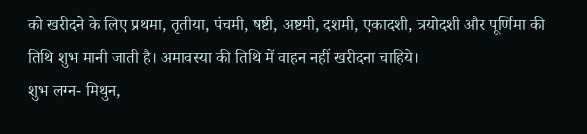को खरीदने के लिए प्रथमा, तृतीया, पंचमी, षष्टी, अष्टमी, दशमी, एकादशी, त्रयोदशी और पूर्णिमा की तिथि शुभ मानी जाती है। अमावस्या की तिथि में वाहन नहीं खरीदना चाहिये।
शुभ लग्न- मिथुन,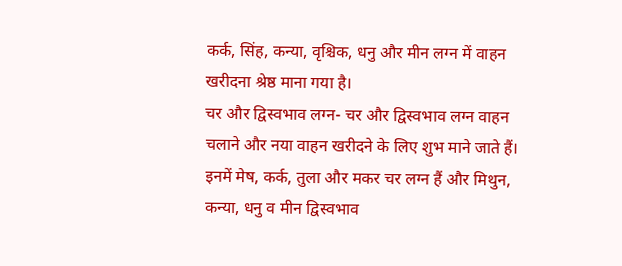कर्क, सिंह, कन्या, वृश्चिक, धनु और मीन लग्न में वाहन खरीदना श्रेष्ठ माना गया है।
चर और द्विस्वभाव लग्न- चर और द्विस्वभाव लग्न वाहन चलाने और नया वाहन खरीदने के लिए शुभ माने जाते हैं। इनमें मेष, कर्क, तुला और मकर चर लग्न हैं और मिथुन, कन्या, धनु व मीन द्विस्वभाव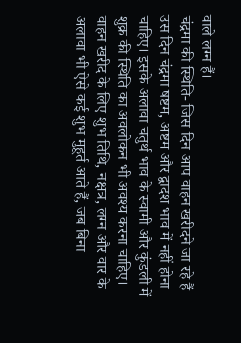वाले लग्न हैं।
चंद्रमा की स्थिति- जिस दिन आप वाहन खरीदने जा रहे हैं उस दिन चंद्रमा षष्टम, अष्टम और द्वादश भाव में नहीं होना चाहिए। इसके अलावा चतुर्थ भाव के स्वामी और कुंडली में शुक्र की स्थिति का अवलोकन भी अवश्य करना चाहिए।
वाहन खरीद के लिए शुभ तिथि, नक्षत्र, लग्न और वार के अलावा भी ऐसे कई शुभ मुहूर्त आते हैं, जब बिना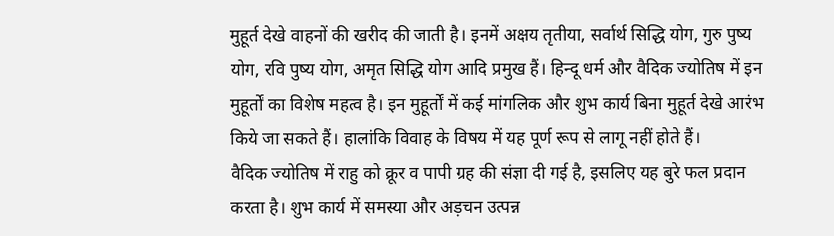मुहूर्त देखे वाहनों की खरीद की जाती है। इनमें अक्षय तृतीया, सर्वार्थ सिद्धि योग, गुरु पुष्य योग, रवि पुष्य योग, अमृत सिद्धि योग आदि प्रमुख हैं। हिन्दू धर्म और वैदिक ज्योतिष में इन मुहूर्तों का विशेष महत्व है। इन मुहूर्तों में कई मांगलिक और शुभ कार्य बिना मुहूर्त देखे आरंभ किये जा सकते हैं। हालांकि विवाह के विषय में यह पूर्ण रूप से लागू नहीं होते हैं।
वैदिक ज्योतिष में राहु को क्रूर व पापी ग्रह की संज्ञा दी गई है, इसलिए यह बुरे फल प्रदान करता है। शुभ कार्य में समस्या और अड़चन उत्पन्न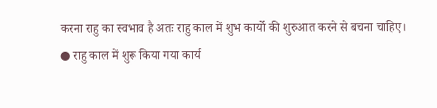करना राहु का स्वभाव है अतः राहु काल में शुभ कार्यो की शुरुआत करने से बचना चाहिए।
● राहु काल में शुरू किया गया कार्य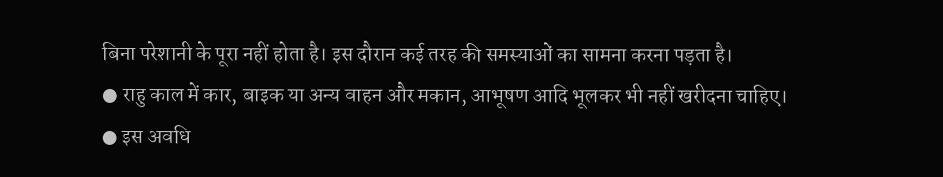बिना परेशानी के पूरा नहीं होता है। इस दौरान कई तरह की समस्याओं का सामना करना पड़ता है।
● राहु काल में कार, बाइक या अन्य वाहन और मकान, आभूषण आदि भूलकर भी नहीं खरीदना चाहिए।
● इस अवधि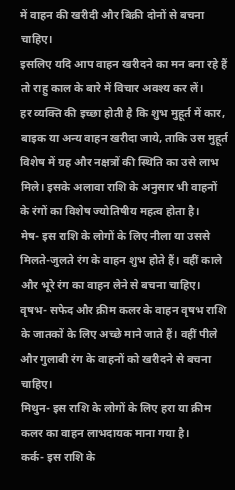में वाहन की खरीदी और बिक्री दोनों से बचना चाहिए।
इसलिए यदि आप वाहन खरीदने का मन बना रहे हैं तो राहु काल के बारे में विचार अवश्य कर लें।
हर व्यक्ति की इच्छा होती है कि शुभ मुहूर्त में कार, बाइक या अन्य वाहन खरीदा जाये, ताकि उस मुहूर्त विशेष में ग्रह और नक्षत्रों की स्थिति का उसे लाभ मिले। इसके अलावा राशि के अनुसार भी वाहनों के रंगों का विशेष ज्योतिषीय महत्व होता है।
मेष- इस राशि के लोगों के लिए नीला या उससे मिलते-जुलते रंग के वाहन शुभ होते हैं। वहीं काले और भूरे रंग का वाहन लेने से बचना चाहिए।
वृषभ- सफेद और क्रीम कलर के वाहन वृषभ राशि के जातकों के लिए अच्छे माने जाते हैं। वहीं पीले और गुलाबी रंग के वाहनों को खरीदने से बचना चाहिए।
मिथुन- इस राशि के लोगों के लिए हरा या क्रीम कलर का वाहन लाभदायक माना गया है।
कर्क- इस राशि के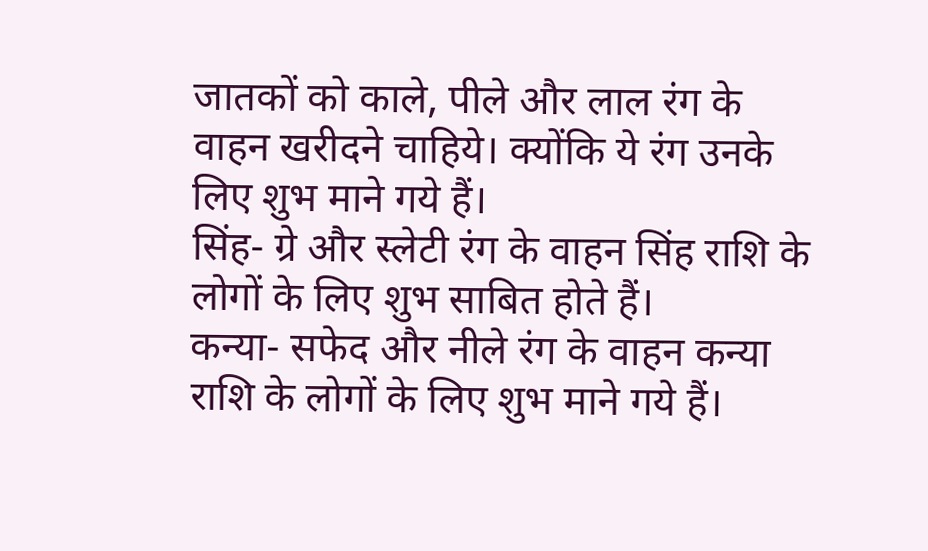जातकों को काले, पीले और लाल रंग के वाहन खरीदने चाहिये। क्योंकि ये रंग उनके लिए शुभ माने गये हैं।
सिंह- ग्रे और स्लेटी रंग के वाहन सिंह राशि के लोगों के लिए शुभ साबित होते हैं।
कन्या- सफेद और नीले रंग के वाहन कन्या राशि के लोगों के लिए शुभ माने गये हैं।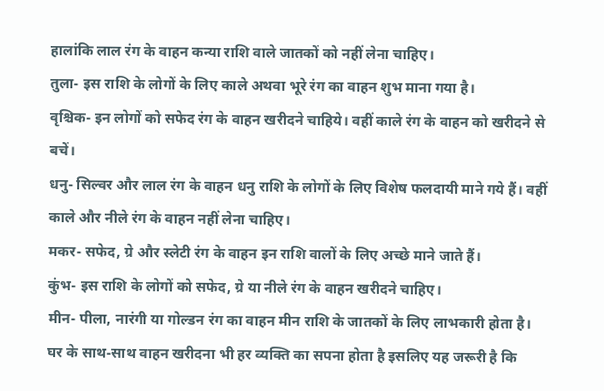हालांकि लाल रंग के वाहन कन्या राशि वाले जातकों को नहीं लेना चाहिए।
तुला- इस राशि के लोगों के लिए काले अथवा भूरे रंग का वाहन शुभ माना गया है।
वृश्चिक- इन लोगों को सफेद रंग के वाहन खरीदने चाहिये। वहीं काले रंग के वाहन को खरीदने से बचें।
धनु- सिल्वर और लाल रंग के वाहन धनु राशि के लोगों के लिए विशेष फलदायी माने गये हैं। वहीं काले और नीले रंग के वाहन नहीं लेना चाहिए।
मकर- सफेद, ग्रे और स्लेटी रंग के वाहन इन राशि वालों के लिए अच्छे माने जाते हैं।
कुंभ- इस राशि के लोगों को सफेद, ग्रे या नीले रंग के वाहन खरीदने चाहिए।
मीन- पीला, नारंगी या गोल्डन रंग का वाहन मीन राशि के जातकों के लिए लाभकारी होता है।
घर के साथ-साथ वाहन खरीदना भी हर व्यक्ति का सपना होता है इसलिए यह जरूरी है कि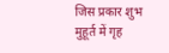जिस प्रकार शुभ मुहूर्त में गृह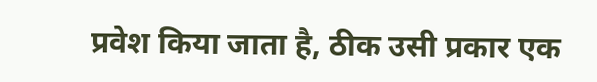प्रवेश किया जाता है, ठीक उसी प्रकार एक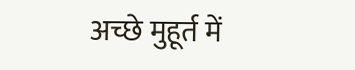अच्छे मुहूर्त में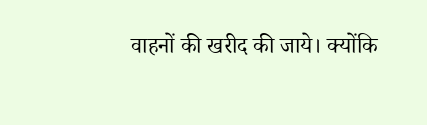वाहनों की खरीद की जाये। क्योंकि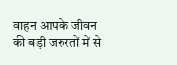वाहन आपके जीवन की बड़ी जरुरतों में से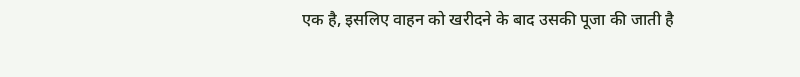एक है, इसलिए वाहन को खरीदने के बाद उसकी पूजा की जाती है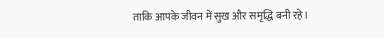ताकि आपके जीवन में सुख और समृद्धि बनी रहे।